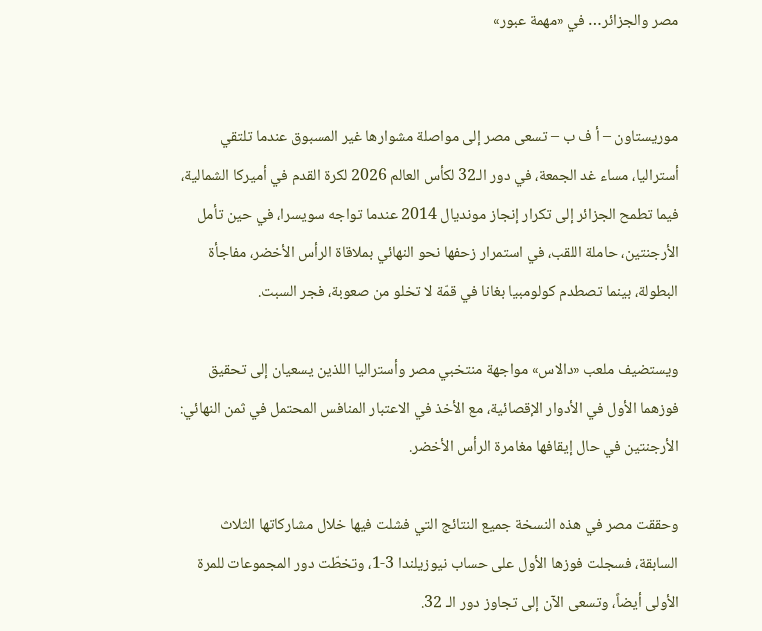مصر والجزائر… في «مهمة عبور»


موريستاون – أ ف ب – تسعى مصر إلى مواصلة مشوارها غير المسبوق عندما تلتقي أستراليا، مساء غد الجمعة، في دور الـ32 لكأس العالم 2026 لكرة القدم في أميركا الشمالية، فيما تطمح الجزائر إلى تكرار إنجاز مونديال 2014 عندما تواجه سويسرا، في حين تأمل الأرجنتين، حاملة اللقب، في استمرار زحفها نحو النهائي بملاقاة الرأس الأخضر، مفاجأة البطولة، بينما تصطدم كولومبيا بغانا في قمّة لا تخلو من صعوبة، فجر السبت.

ويستضيف ملعب «دالاس» مواجهة منتخبي مصر وأستراليا اللذين يسعيان إلى تحقيق فوزهما الأول في الأدوار الإقصائية، مع الأخذ في الاعتبار المنافس المحتمل في ثمن النهائي: الأرجنتين في حال إيقافها مغامرة الرأس الأخضر.

وحققت مصر في هذه النسخة جميع النتائج التي فشلت فيها خلال مشاركاتها الثلاث السابقة، فسجلت فوزها الأول على حساب نيوزيلندا 3-1، وتخطّت دور المجموعات للمرة الأولى أيضاً، وتسعى الآن إلى تجاوز دور الـ 32.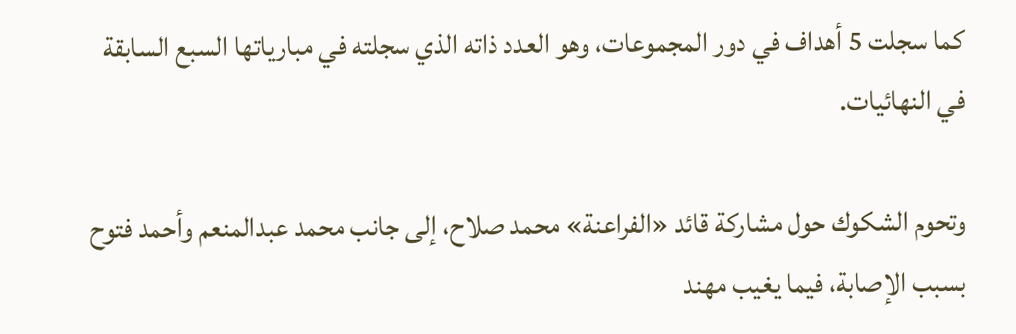كما سجلت 5 أهداف في دور المجموعات، وهو العدد ذاته الذي سجلته في مبارياتها السبع السابقة في النهائيات.

وتحوم الشكوك حول مشاركة قائد «الفراعنة» محمد صلاح، إلى جانب محمد عبدالمنعم وأحمد فتوح بسبب الإصابة، فيما يغيب مهند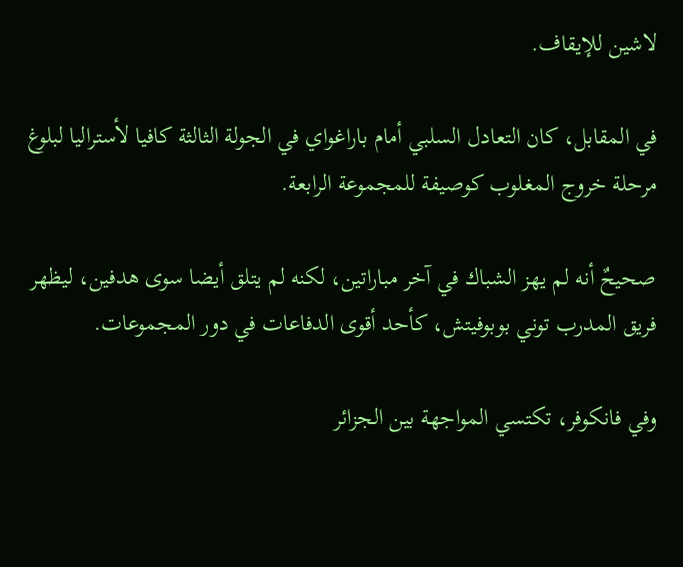لاشين للإيقاف.

في المقابل، كان التعادل السلبي أمام باراغواي في الجولة الثالثة كافيا لأستراليا لبلوغ مرحلة خروج المغلوب كوصيفة للمجموعة الرابعة.

صحيحٌ أنه لم يهز الشباك في آخر مباراتين، لكنه لم يتلق أيضا سوى هدفين، ليظهر فريق المدرب توني بوبوفيتش، كأحد أقوى الدفاعات في دور المجموعات.

وفي فانكوفر، تكتسي المواجهة بين الجزائر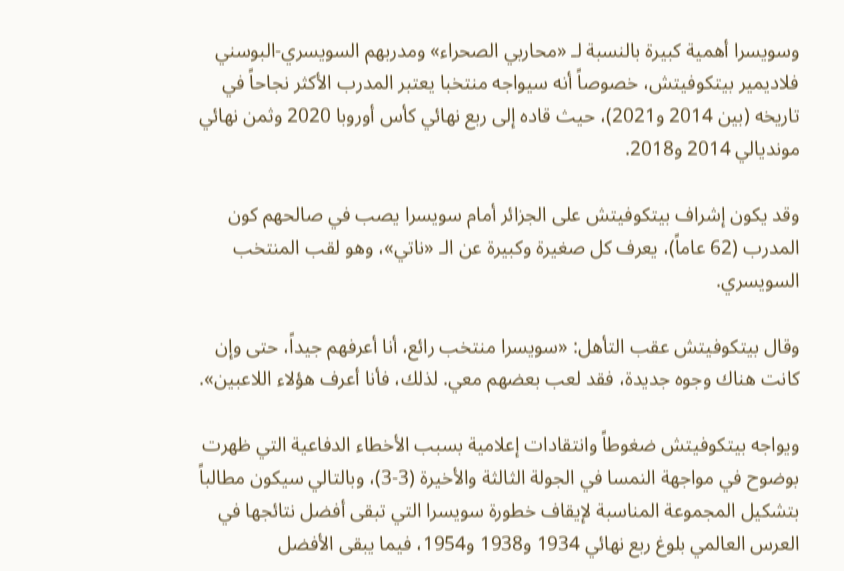وسويسرا أهمية كبيرة بالنسبة لـ «محاربي الصحراء» ومدربهم السويسري-البوسني فلاديمير بيتكوفيتش، خصوصاً أنه سيواجه منتخبا يعتبر المدرب الأكثر نجاحاً في تاريخه (بين 2014 و2021)، حيث قاده إلى ربع نهائي كأس أوروبا 2020 وثمن نهائي مونديالي 2014 و2018.

وقد يكون إشراف بيتكوفيتش على الجزائر أمام سويسرا يصب في صالحهم كون المدرب (62 عاماً)، يعرف كل صغيرة وكبيرة عن الـ «ناتي»، وهو لقب المنتخب السويسري.

وقال بيتكوفيتش عقب التأهل: «سويسرا منتخب رائع، أنا أعرفهم جيداً، حتى وإن كانت هناك وجوه جديدة، فقد لعب بعضهم معي. لذلك، فأنا أعرف هؤلاء اللاعبين».

ويواجه بيتكوفيتش ضغوطاً وانتقادات إعلامية بسبب الأخطاء الدفاعية التي ظهرت بوضوح في مواجهة النمسا في الجولة الثالثة والأخيرة (3-3)، وبالتالي سيكون مطالباً بتشكيل المجموعة المناسبة لإيقاف خطورة سويسرا التي تبقى أفضل نتائجها في العرس العالمي بلوغ ربع نهائي 1934 و1938 و1954، فيما يبقى الأفضل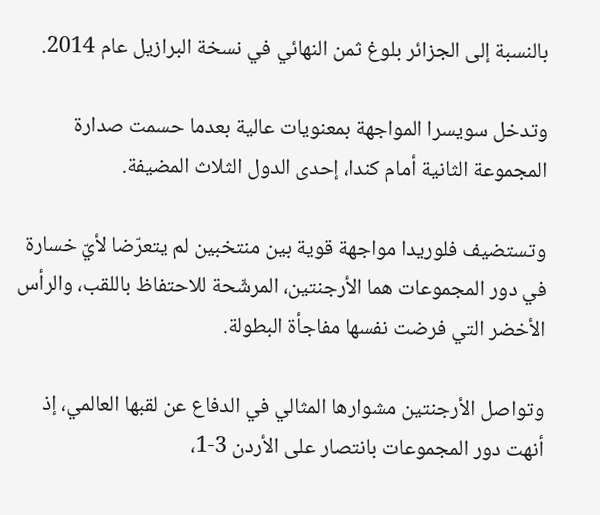بالنسبة إلى الجزائر بلوغ ثمن النهائي في نسخة البرازيل عام 2014.

وتدخل سويسرا المواجهة بمعنويات عالية بعدما حسمت صدارة المجموعة الثانية أمام كندا، إحدى الدول الثلاث المضيفة.

وتستضيف فلوريدا مواجهة قوية بين منتخبين لم يتعرّضا لأيّ خسارة في دور المجموعات هما الأرجنتين، المرشّحة للاحتفاظ باللقب، والرأس الأخضر التي فرضت نفسها مفاجأة البطولة.

وتواصل الأرجنتين مشوارها المثالي في الدفاع عن لقبها العالمي، إذ أنهت دور المجموعات بانتصار على الأردن 3-1،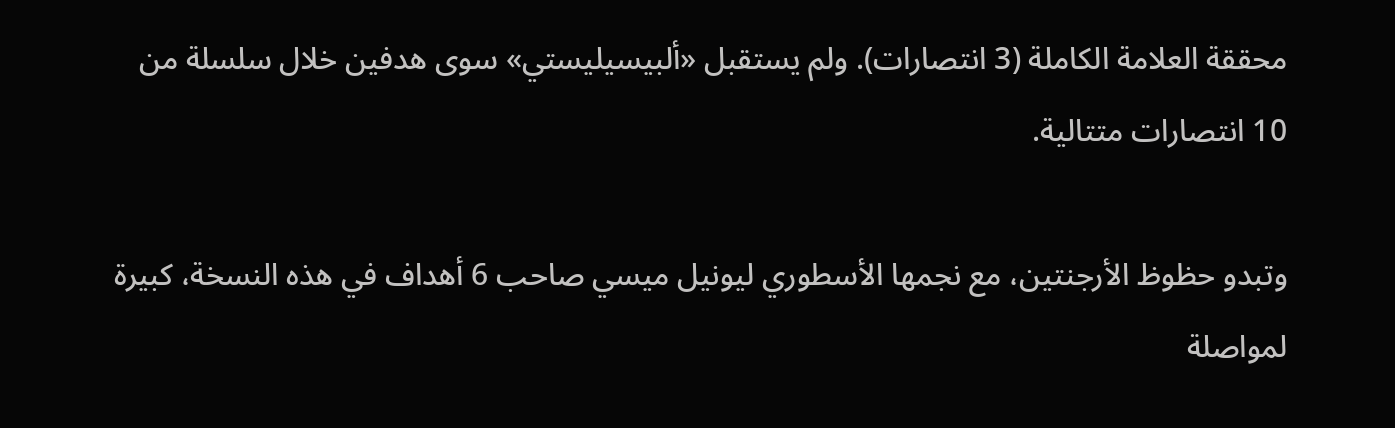محققة العلامة الكاملة (3 انتصارات). ولم يستقبل «ألبيسيليستي» سوى هدفين خلال سلسلة من 10 انتصارات متتالية.

وتبدو حظوظ الأرجنتين، مع نجمها الأسطوري ليونيل ميسي صاحب 6 أهداف في هذه النسخة، كبيرة لمواصلة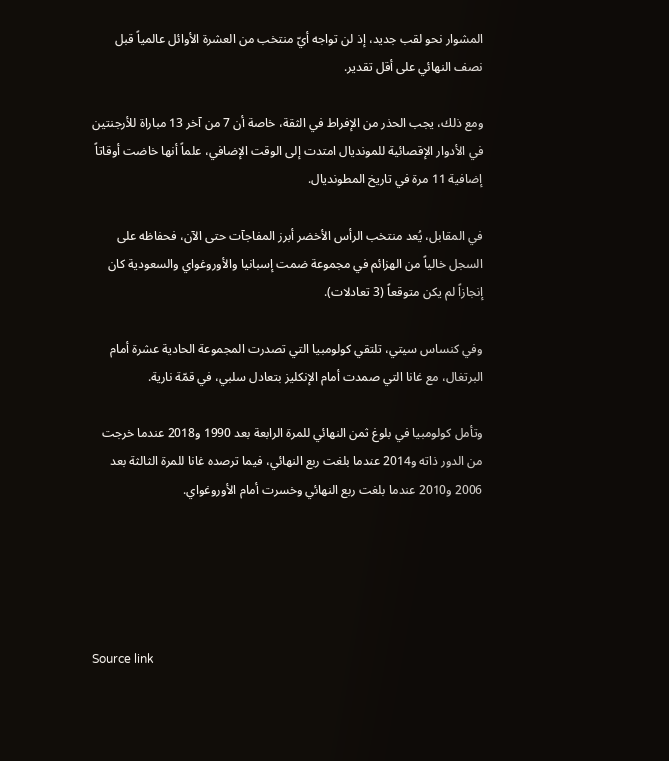المشوار نحو لقب جديد، إذ لن تواجه أيّ منتخب من العشرة الأوائل عالمياً قبل نصف النهائي على أقل تقدير.

ومع ذلك، يجب الحذر من الإفراط في الثقة، خاصة أن 7 من آخر 13 مباراة للأرجنتين في الأدوار الإقصائية للمونديال امتدت إلى الوقت الإضافي، علماً أنها خاضت أوقاتاً إضافية 11 مرة في تاريخ المطونديال.

في المقابل، يُعد منتخب الرأس الأخضر أبرز المفاجآت حتى الآن، فحفاظه على السجل خالياً من الهزائم في مجموعة ضمت إسبانيا والأوروغواي والسعودية كان إنجازاً لم يكن متوقعاً (3 تعادلات).

وفي كنساس سيتي، تلتقي كولومبيا التي تصدرت المجموعة الحادية عشرة أمام البرتغال، مع غانا التي صمدت أمام الإنكليز بتعادل سلبي، في قمّة نارية.

وتأمل كولومبيا في بلوغ ثمن النهائي للمرة الرابعة بعد 1990 و2018 عندما خرجت من الدور ذاته و2014 عندما بلغت ربع النهائي، فيما ترصده غانا للمرة الثالثة بعد 2006 و2010 عندما بلغت ربع النهائي وخسرت أمام الأوروغواي.





Source link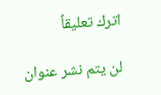اترك تعليقاً

لن يتم نشر عنوان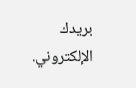بريدك الإلكتروني.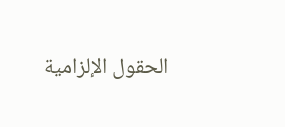الحقول الإلزامية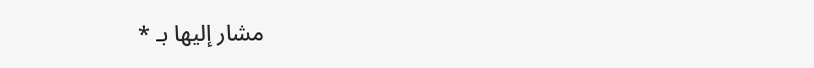مشار إليها بـ *